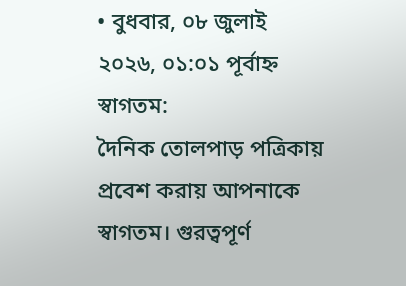• বুধবার, ০৮ জুলাই ২০২৬, ০১:০১ পূর্বাহ্ন
স্বাগতম:
দৈনিক তোলপাড় পত্রিকায় প্রবেশ করায় আপনাকে স্বাগতম। গুরত্বপূর্ণ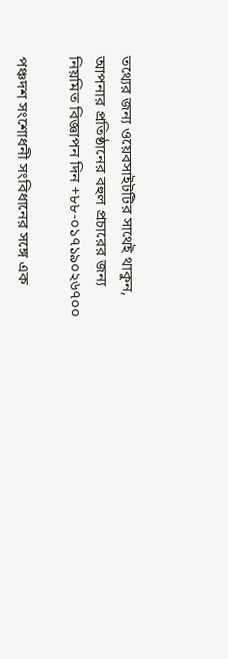তথ্যের জন্য ওয়েবসাইটটির সাথেই থাকুন, আপনার প্রতিষ্ঠানের বহুল প্রচারের জন্য নিয়মিত বিজ্ঞাপন দিন +৮৮-০১৭১৯০২৬৭০০

পঞ্চদশ সংশোধনী সংবিধানের সঙ্গে এক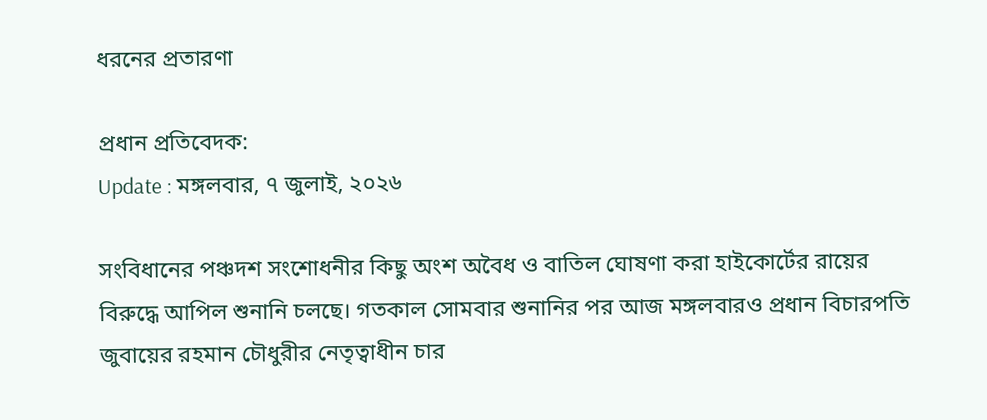ধরনের প্রতারণা

প্রধান প্রতিবেদক:
Update : মঙ্গলবার, ৭ জুলাই, ২০২৬

সংবিধানের পঞ্চদশ সংশোধনীর কিছু অংশ অবৈধ ও বাতিল ঘোষণা করা হাইকোর্টের রায়ের বিরুদ্ধে আপিল শুনানি চলছে। গতকাল সোমবার শুনানির পর আজ মঙ্গলবারও প্রধান বিচারপতি জুবায়ের রহমান চৌধুরীর নেতৃত্বাধীন চার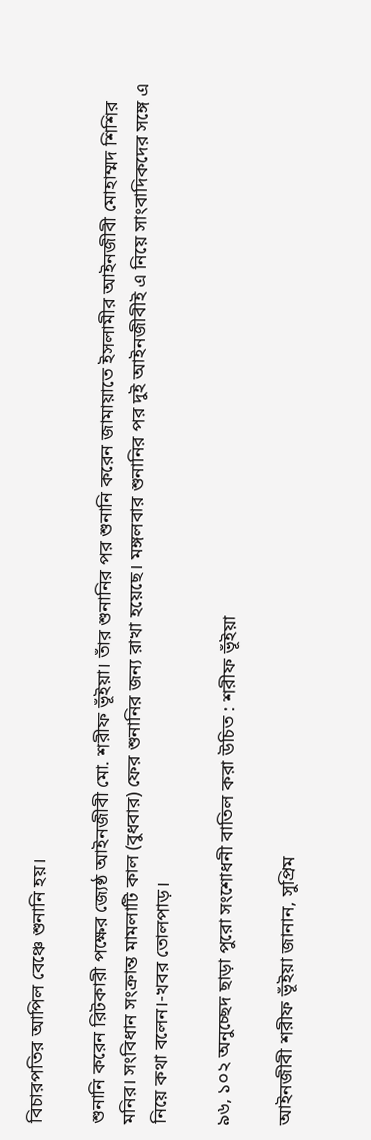বিচারপতির আপিল বেঞ্চে শুনানি হয়।

শুনানি করেন রিটকারী পক্ষের জ্যেষ্ঠ আইনজীবী মো. শরীফ ভূঁইয়া। তাঁর শুনানির পর শুনানি করেন জামায়াতে ইসলামীর আইনজীবী মোহাম্মদ শিশির মনির। সংবিধান সংক্রান্ত মামলাটি কাল (বুধবার) ফের শুনানির জন্য রাখা হয়েছে। মঙ্গলবার শুনানির পর দুই আইনজীবীই এ নিয়ে সাংবাদিকদের সঙ্গে এ নিয়ে কথা বলেন।-খবর তোলপাড়।

৯৬, ১০২ অনুচ্ছেদ ছাড়া পুরো সংশোধনী বাতিল করা উচিত : শরীফ ভূঁইয়া

আইনজীবী শরীফ ভূঁইয়া জানান, সুপ্রিম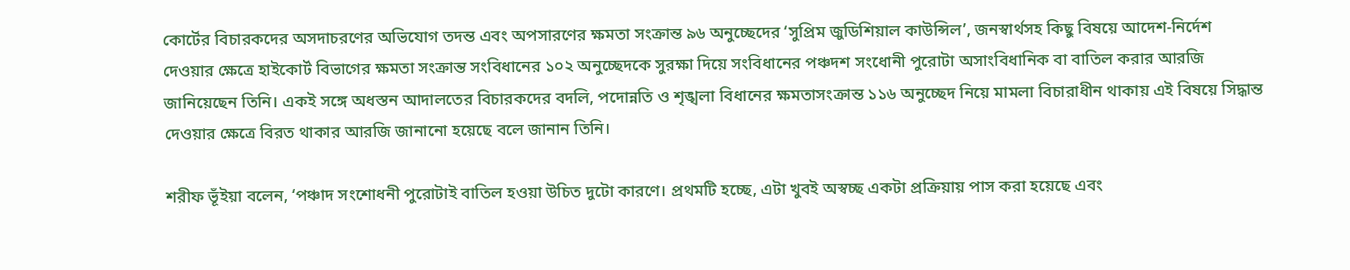কোর্টের বিচারকদের অসদাচরণের অভিযোগ তদন্ত এবং অপসারণের ক্ষমতা সংক্রান্ত ৯৬ অনুচ্ছেদের ‘সুপ্রিম জুডিশিয়াল কাউন্সিল’, জনস্বার্থসহ কিছু বিষয়ে আদেশ-নির্দেশ দেওয়ার ক্ষেত্রে হাইকোর্ট বিভাগের ক্ষমতা সংক্রান্ত সংবিধানের ১০২ অনুচ্ছেদকে সুরক্ষা দিয়ে সংবিধানের পঞ্চদশ সংধোনী পুরোটা অসাংবিধানিক বা বাতিল করার আরজি জানিয়েছেন তিনি। একই সঙ্গে অধস্তন আদালতের বিচারকদের বদলি, পদোন্নতি ও শৃঙ্খলা বিধানের ক্ষমতাসংক্রান্ত ১১৬ অনুচ্ছেদ নিয়ে মামলা বিচারাধীন থাকায় এই বিষয়ে সিদ্ধান্ত দেওয়ার ক্ষেত্রে বিরত থাকার আরজি জানানো হয়েছে বলে জানান তিনি।

শরীফ ভূঁইয়া বলেন, ‘পঞ্চাদ সংশোধনী পুরোটাই বাতিল হওয়া উচিত দুটো কারণে। প্রথমটি হচ্ছে, এটা খুবই অস্বচ্ছ একটা প্রক্রিয়ায় পাস করা হয়েছে এবং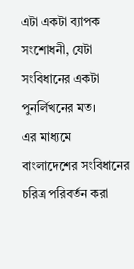এটা একটা ব্যাপক সংশোধনী, যেটা সংবিধানের একটা পুনর্লিখনের মত।
এর মাধ্যমে বাংলাদেশের সংবিধানের চরিত্র পরিবর্তন করা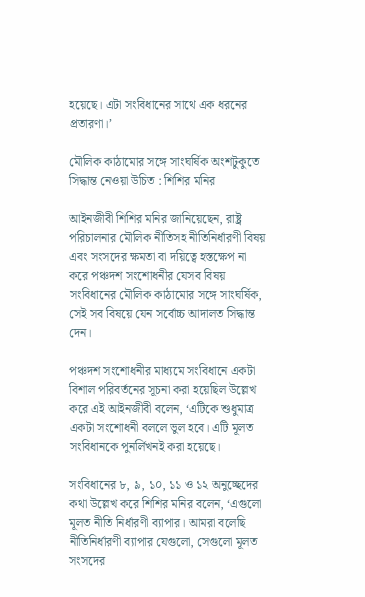হয়েছে। এটা সংবিধানের সাথে এক ধরনের প্রতারণা।’

মৌলিক কাঠামোর সঙ্গে সাংঘর্ষিক অংশটুকুতে সিদ্ধান্ত নেওয়া উচিত : শিশির মনির

আইনজীবী শিশির মনির জানিয়েছেন, রাষ্ট্র পরিচালনার মৌলিক নীতিসহ নীতিনির্ধারণী বিষয় এবং সংসদের ক্ষমতা বা দয়িত্বে হস্তক্ষেপ না করে পঞ্চদশ সংশোধনীর যেসব বিষয় সংবিধানের মৌলিক কাঠামোর সঙ্গে সাংঘর্ষিক, সেই সব বিষয়ে যেন সর্বোচ্চ আদালত সিদ্ধান্ত দেন।

পঞ্চদশ সংশোধনীর মাধ্যমে সংবিধানে একটা বিশাল পরিবর্তনের সূচনা করা হয়েছিল উল্লেখ করে এই আইনজীবী বলেন, ‘এটিকে শুধুমাত্র একটা সংশোধনী বললে ভুল হবে। এটি মূলত সংবিধানকে পুনর্লিখনই করা হয়েছে।

সংবিধানের ৮, ৯, ১০, ১১ ও ১২ অনুচ্ছেদের কথা উল্লেখ করে শিশির মনির বলেন, ‘এগুলো মূলত নীতি নির্ধারণী ব্যাপার। আমরা বলেছি নীতিনির্ধারণী ব্যাপার যেগুলো, সেগুলো মূলত সংসদের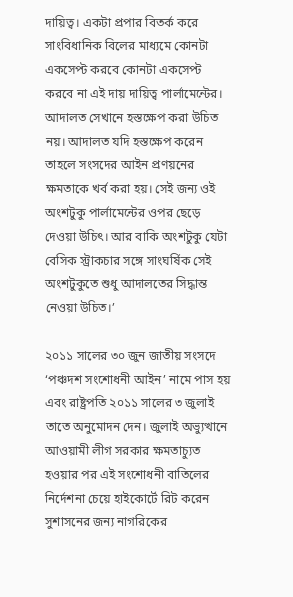দায়িত্ব। একটা প্রপার বিতর্ক করে সাংবিধানিক বিলের মাধ্যমে কোনটা একসেপ্ট করবে কোনটা একসেপ্ট করবে না এই দায় দায়িত্ব পার্লামেন্টের। আদালত সেখানে হস্তক্ষেপ করা উচিত নয়। আদালত যদি হস্তক্ষেপ করেন তাহলে সংসদের আইন প্রণয়নের ক্ষমতাকে খর্ব করা হয়। সেই জন্য ওই অংশটুকু পার্লামেন্টের ওপর ছেড়ে দেওয়া উচিৎ। আর বাকি অংশটুকু যেটা বেসিক স্ট্রাকচার সঙ্গে সাংঘর্ষিক সেই অংশটুকুতে শুধু আদালতের সিদ্ধান্ত নেওয়া উচিত।’

২০১১ সালের ৩০ জুন জাতীয় সংসদে ‘পঞ্চদশ সংশোধনী আইন’ নামে পাস হয় এবং রাষ্ট্রপতি ২০১১ সালের ৩ জুলাই তাতে অনুমোদন দেন। জুলাই অভ্যুত্থানে আওয়ামী লীগ সরকার ক্ষমতাচ্যুত হওয়ার পর এই সংশোধনী বাতিলের নির্দেশনা চেয়ে হাইকোর্টে রিট করেন সুশাসনের জন্য নাগরিকের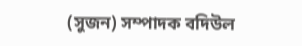(সুজন) সম্পাদক বদিউল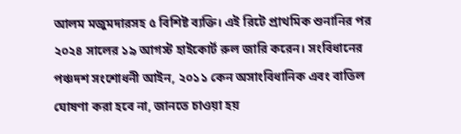আলম মজুমদারসহ ৫ বিশিষ্ট ব্যক্তি। এই রিটে প্রাথমিক শুনানির পর ২০২৪ সালের ১৯ আগস্ট হাইকোর্ট রুল জারি করেন। সংবিধানের পঞ্চদশ সংশোধনী আইন, ২০১১ কেন অসাংবিধানিক এবং বাতিল ঘোষণা করা হবে না, জানতে চাওয়া হয়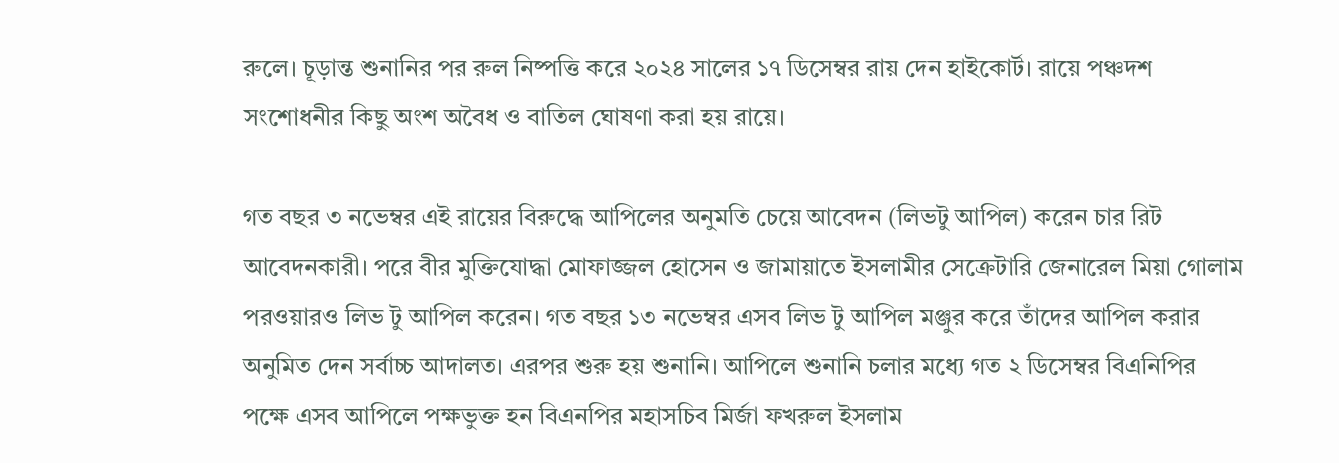রুলে। চূড়ান্ত শুনানির পর রুল নিষ্পত্তি করে ২০২৪ সালের ১৭ ডিসেম্বর রায় দেন হাইকোর্ট। রায়ে পঞ্চদশ সংশোধনীর কিছু অংশ অবৈধ ও বাতিল ঘোষণা করা হয় রায়ে।

গত বছর ৩ নভেম্বর এই রায়ের বিরুদ্ধে আপিলের অনুমতি চেয়ে আবেদন (লিভটু আপিল) করেন চার রিট আবেদনকারী। পরে বীর মুক্তিযোদ্ধা মোফাজ্জল হোসেন ও জামায়াতে ইসলামীর সেক্রেটারি জেনারেল মিয়া গোলাম পরওয়ারও লিভ টু আপিল করেন। গত বছর ১৩ নভেম্বর এসব লিভ টু আপিল মঞ্জুর করে তাঁদের আপিল করার অনুমিত দেন সর্বাচ্চ আদালত। এরপর শুরু হয় শুনানি। আপিলে শুনানি চলার মধ্যে গত ২ ডিসেম্বর বিএনিপির পক্ষে এসব আপিলে পক্ষভুক্ত হন বিএনপির মহাসচিব মির্জা ফখরুল ইসলাম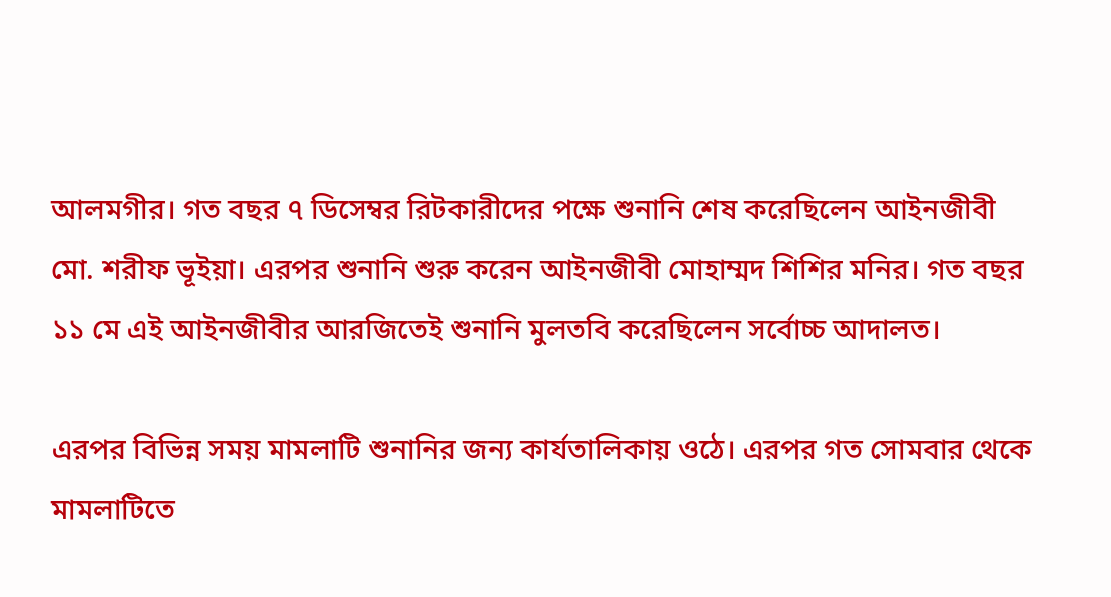আলমগীর। গত বছর ৭ ডিসেম্বর রিটকারীদের পক্ষে শুনানি শেষ করেছিলেন আইনজীবী মো. শরীফ ভূইয়া। এরপর শুনানি শুরু করেন আইনজীবী মোহাম্মদ শিশির মনির। গত বছর ১১ মে এই আইনজীবীর আরজিতেই শুনানি মুলতবি করেছিলেন সর্বোচ্চ আদালত।

এরপর বিভিন্ন সময় মামলাটি শুনানির জন্য কার্যতালিকায় ওঠে। এরপর গত সোমবার থেকে মামলাটিতে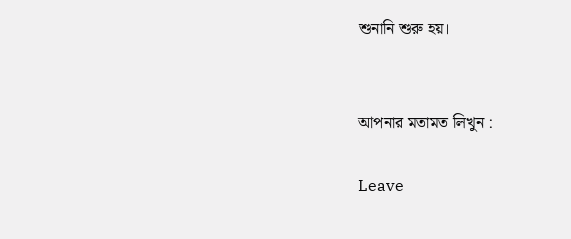শুনানি শুরু হয়।


আপনার মতামত লিখুন :

Leave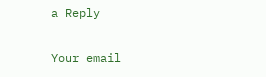a Reply

Your email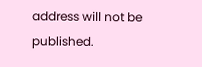address will not be published.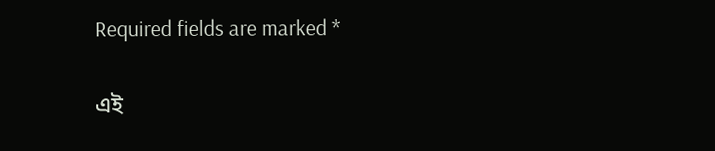Required fields are marked *

এই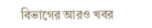বিভাগের আরও খবর